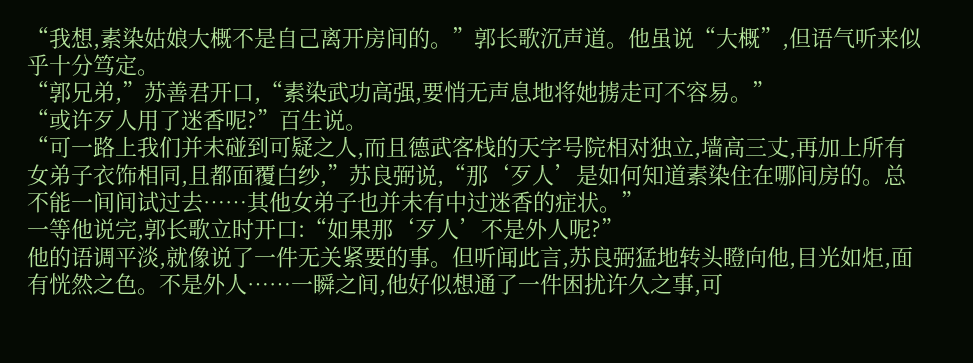“我想,素染姑娘大概不是自己离开房间的。”郭长歌沉声道。他虽说“大概”,但语气听来似乎十分笃定。
“郭兄弟,”苏善君开口,“素染武功高强,要悄无声息地将她掳走可不容易。”
“或许歹人用了迷香呢?”百生说。
“可一路上我们并未碰到可疑之人,而且德武客栈的天字号院相对独立,墙高三丈,再加上所有女弟子衣饰相同,且都面覆白纱,”苏良弼说,“那‘歹人’是如何知道素染住在哪间房的。总不能一间间试过去……其他女弟子也并未有中过迷香的症状。”
一等他说完,郭长歌立时开口:“如果那‘歹人’不是外人呢?”
他的语调平淡,就像说了一件无关紧要的事。但听闻此言,苏良弼猛地转头瞪向他,目光如炬,面有恍然之色。不是外人……一瞬之间,他好似想通了一件困扰许久之事,可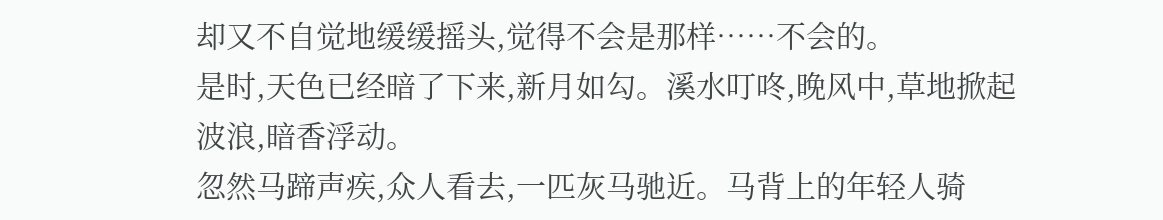却又不自觉地缓缓摇头,觉得不会是那样……不会的。
是时,天色已经暗了下来,新月如勾。溪水叮咚,晚风中,草地掀起波浪,暗香浮动。
忽然马蹄声疾,众人看去,一匹灰马驰近。马背上的年轻人骑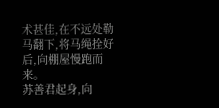术甚佳,在不远处勒马翻下,将马绳拴好后,向棚屋慢跑而来。
苏善君起身,向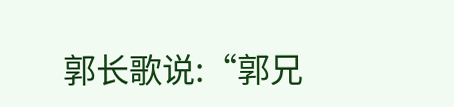郭长歌说:“郭兄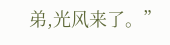弟,光风来了。”